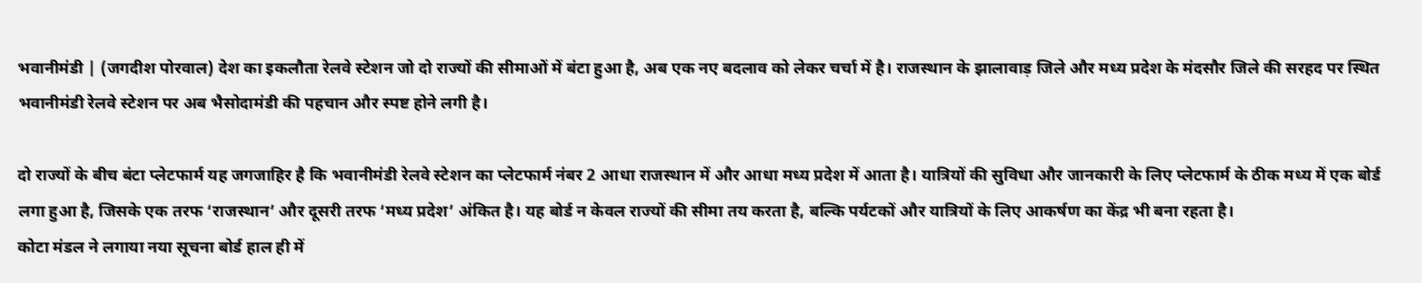भवानीमंडी | (जगदीश पोरवाल) देश का इकलौता रेलवे स्टेशन जो दो राज्यों की सीमाओं में बंटा हुआ है, अब एक नए बदलाव को लेकर चर्चा में है। राजस्थान के झालावाड़ जिले और मध्य प्रदेश के मंदसौर जिले की सरहद पर स्थित भवानीमंडी रेलवे स्टेशन पर अब भैसोदामंडी की पहचान और स्पष्ट होने लगी है।

दो राज्यों के बीच बंटा प्लेटफार्म यह जगजाहिर है कि भवानीमंडी रेलवे स्टेशन का प्लेटफार्म नंबर 2 आधा राजस्थान में और आधा मध्य प्रदेश में आता है। यात्रियों की सुविधा और जानकारी के लिए प्लेटफार्म के ठीक मध्य में एक बोर्ड लगा हुआ है, जिसके एक तरफ ‘राजस्थान’ और दूसरी तरफ ‘मध्य प्रदेश’ अंकित है। यह बोर्ड न केवल राज्यों की सीमा तय करता है, बल्कि पर्यटकों और यात्रियों के लिए आकर्षण का केंद्र भी बना रहता है।
कोटा मंडल ने लगाया नया सूचना बोर्ड हाल ही में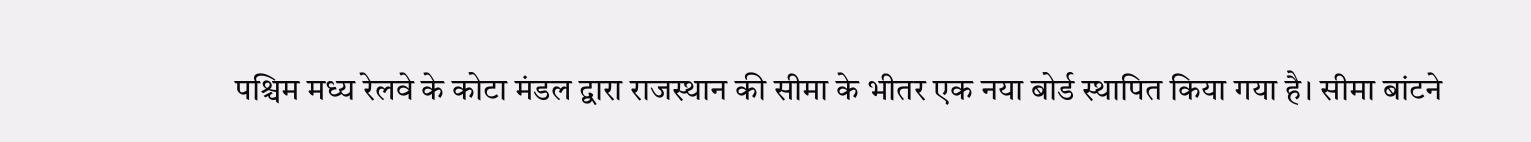पश्चिम मध्य रेलवे के कोटा मंडल द्वारा राजस्थान की सीमा के भीतर एक नया बोर्ड स्थापित किया गया है। सीमा बांटने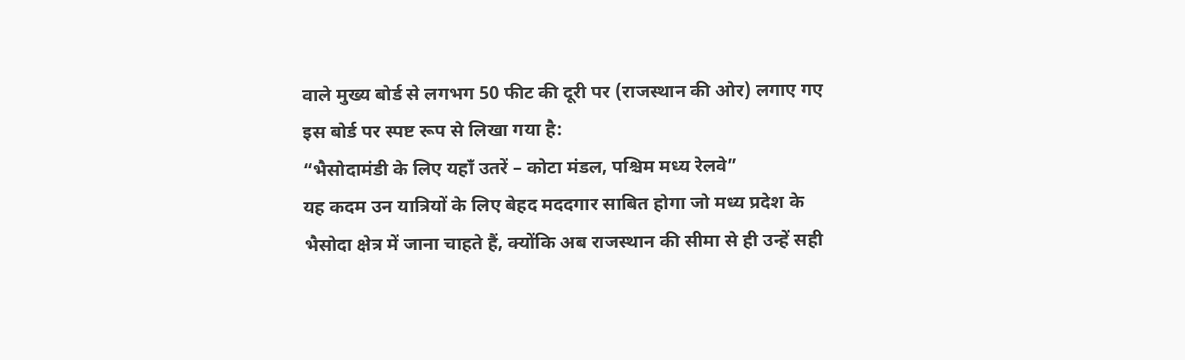वाले मुख्य बोर्ड से लगभग 50 फीट की दूरी पर (राजस्थान की ओर) लगाए गए इस बोर्ड पर स्पष्ट रूप से लिखा गया है:
“भैसोदामंडी के लिए यहाँ उतरें – कोटा मंडल, पश्चिम मध्य रेलवे”
यह कदम उन यात्रियों के लिए बेहद मददगार साबित होगा जो मध्य प्रदेश के भैसोदा क्षेत्र में जाना चाहते हैं, क्योंकि अब राजस्थान की सीमा से ही उन्हें सही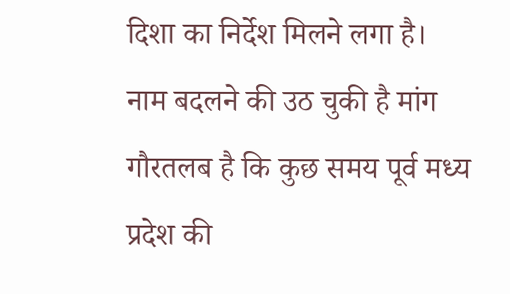दिशा का निर्देश मिलने लगा है।
नाम बदलने की उठ चुकी है मांग गौरतलब है कि कुछ समय पूर्व मध्य प्रदेश की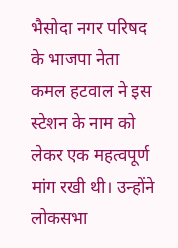भैसोदा नगर परिषद के भाजपा नेता कमल हटवाल ने इस स्टेशन के नाम को लेकर एक महत्वपूर्ण मांग रखी थी। उन्होंने लोकसभा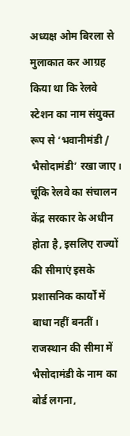अध्यक्ष ओम बिरला से मुलाकात कर आग्रह किया था कि रेलवे स्टेशन का नाम संयुक्त रूप से ‘भवानीमंडी / भैसोदामंडी’ रखा जाए।
चूंकि रेलवे का संचालन केंद्र सरकार के अधीन होता है, इसलिए राज्यों की सीमाएं इसके प्रशासनिक कार्यों में बाधा नहीं बनतीं। राजस्थान की सीमा में भैसोदामंडी के नाम का बोर्ड लगना,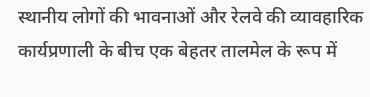स्थानीय लोगों की भावनाओं और रेलवे की व्यावहारिक कार्यप्रणाली के बीच एक बेहतर तालमेल के रूप में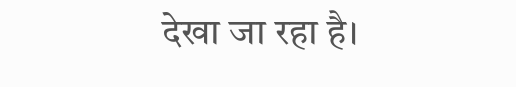देखा जा रहा है।